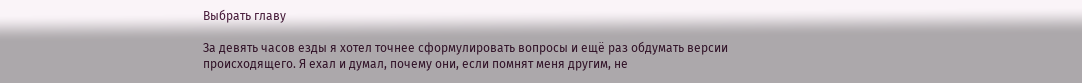Выбрать главу

За девять часов езды я хотел точнее сформулировать вопросы и ещё раз обдумать версии происходящего. Я ехал и думал, почему они, если помнят меня другим, не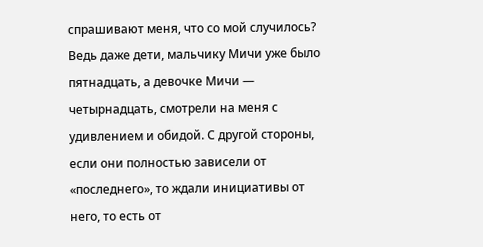спрашивают меня, что со мой случилось? Ведь даже дети, мальчику Мичи уже было пятнадцать, а девочке Мичи — четырнадцать, смотрели на меня с удивлением и обидой. С другой стороны, если они полностью зависели от «последнего», то ждали инициативы от него, то есть от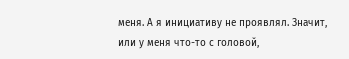меня. А я инициативу не проявлял. Значит, или у меня что-то с головой,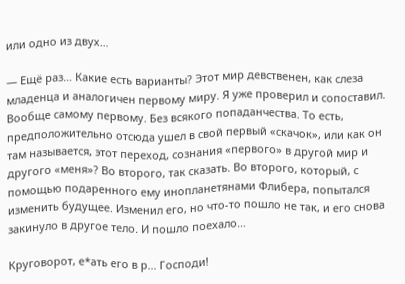или одно из двух…

— Ещё раз… Какие есть варианты? Этот мир девственен, как слеза младенца и аналогичен первому миру. Я уже проверил и сопоставил. Вообще самому первому. Без всякого попаданчества. То есть, предположительно отсюда ушел в свой первый «скачок», или как он там называется, этот переход, сознания «первого» в другой мир и другого «меня»? Во второго, так сказать. Во второго, который, с помощью подаренного ему инопланетянами Флибера, попытался изменить будущее. Изменил его, но что-то пошло не так, и его снова закинуло в другое тело. И пошло поехало…

Круговорот, е*ать его в р… Господи!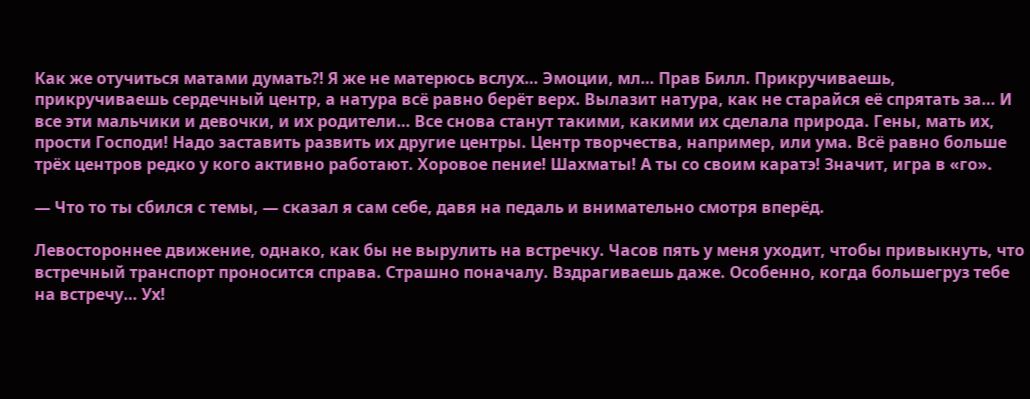Как же отучиться матами думать⁈ Я же не матерюсь вслух… Эмоции, мл… Прав Билл. Прикручиваешь, прикручиваешь сердечный центр, а натура всё равно берёт верх. Вылазит натура, как не старайся её спрятать за… И все эти мальчики и девочки, и их родители… Все снова станут такими, какими их сделала природа. Гены, мать их, прости Господи! Надо заставить развить их другие центры. Центр творчества, например, или ума. Всё равно больше трёх центров редко у кого активно работают. Хоровое пение! Шахматы! А ты со своим каратэ! Значит, игра в «го».

— Что то ты сбился с темы, — сказал я сам себе, давя на педаль и внимательно смотря вперёд.

Левостороннее движение, однако, как бы не вырулить на встречку. Часов пять у меня уходит, чтобы привыкнуть, что встречный транспорт проносится справа. Страшно поначалу. Вздрагиваешь даже. Особенно, когда большегруз тебе на встречу… Ух!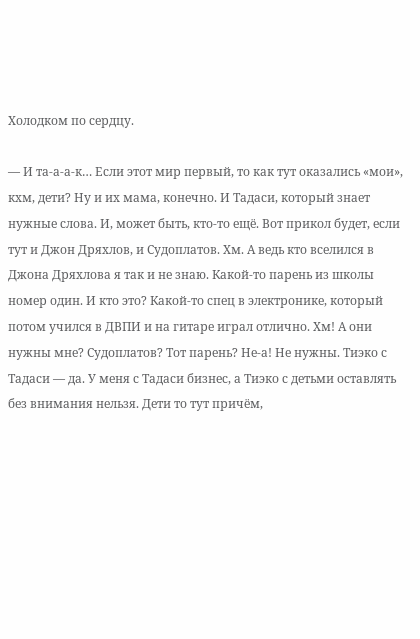Холодком по сердцу.

— И та-а-а-к… Если этот мир первый, то как тут оказались «мои», кхм, дети? Ну и их мама, конечно. И Тадаси, который знает нужные слова. И, может быть, кто-то ещё. Вот прикол будет, если тут и Джон Дряхлов, и Судоплатов. Хм. А ведь кто вселился в Джона Дряхлова я так и не знаю. Какой-то парень из школы номер один. И кто это? Какой-то спец в электронике, который потом учился в ДВПИ и на гитаре играл отлично. Хм! А они нужны мне? Судоплатов? Тот парень? Не-а! Не нужны. Тиэко с Тадаси — да. У меня с Тадаси бизнес, а Тиэко с детьми оставлять без внимания нельзя. Дети то тут причём,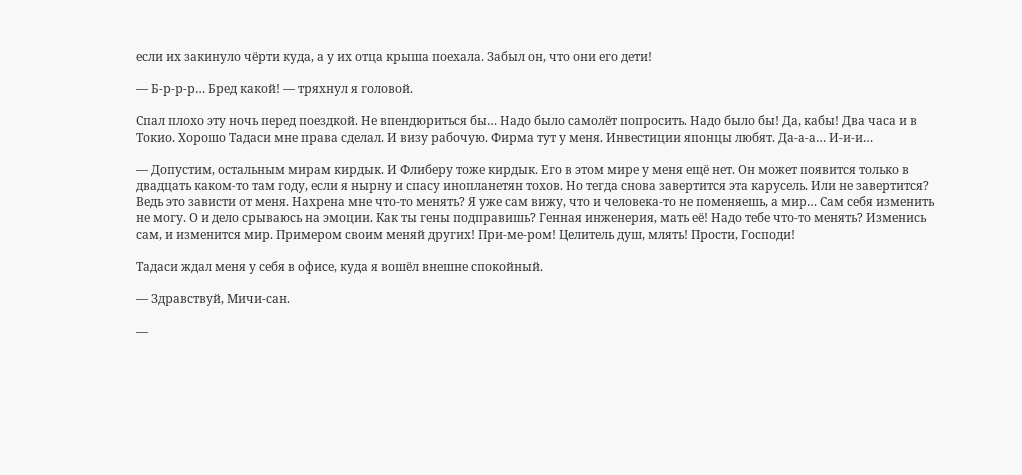если их закинуло чёрти куда, а у их отца крыша поехала. Забыл он, что они его дети!

— Б-р-р-р… Бред какой! — тряхнул я головой.

Спал плохо эту ночь перед поездкой. Не впендюриться бы… Надо было самолёт попросить. Надо было бы! Да, кабы! Два часа и в Токио. Хорошо Тадаси мне права сделал. И визу рабочую. Фирма тут у меня. Инвестиции японцы любят. Да-а-а… И-и-и…

— Допустим, остальным мирам кирдык. И Флиберу тоже кирдык. Его в этом мире у меня ещё нет. Он может появится только в двадцать каком-то там году, если я нырну и спасу инопланетян тохов. Но тегда снова завертится эта карусель. Или не завертится? Ведь это зависти от меня. Нахрена мне что-то менять? Я уже сам вижу, что и человека-то не поменяешь, а мир… Сам себя изменить не могу. О и дело срываюсь на эмоции. Как ты гены подправишь? Генная инженерия, мать её! Надо тебе что-то менять? Изменись сам, и изменится мир. Примером своим меняй других! При-ме-ром! Целитель душ, млять! Прости, Господи!

Тадаси ждал меня у себя в офисе, куда я вошёл внешне спокойный.

— Здравствуй, Мичи-сан.

—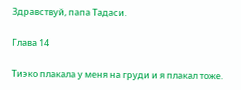Здравствуй, папа Тадаси.

Глава 14

Тиэко плакала у меня на груди и я плакал тоже.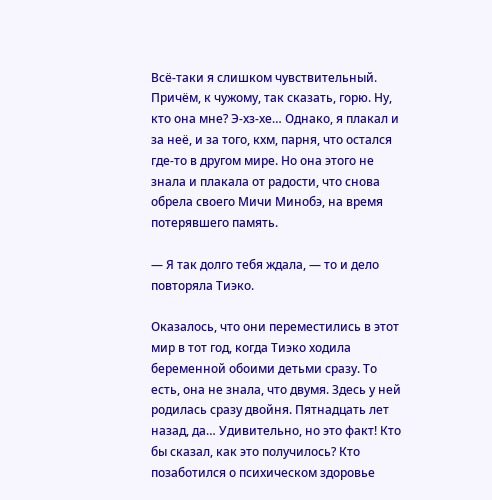Всё-таки я слишком чувствительный. Причём, к чужому, так сказать, горю. Ну, кто она мне? Э-хз-хе… Однако, я плакал и за неё, и за того, кхм, парня, что остался где-то в другом мире. Но она этого не знала и плакала от радости, что снова обрела своего Мичи Минобэ, на время потерявшего память.

— Я так долго тебя ждала, — то и дело повторяла Тиэко.

Оказалось, что они переместились в этот мир в тот год, когда Тиэко ходила беременной обоими детьми сразу. То есть, она не знала, что двумя. Здесь у ней родилась сразу двойня. Пятнадцать лет назад, да… Удивительно, но это факт! Кто бы сказал, как это получилось? Кто позаботился о психическом здоровье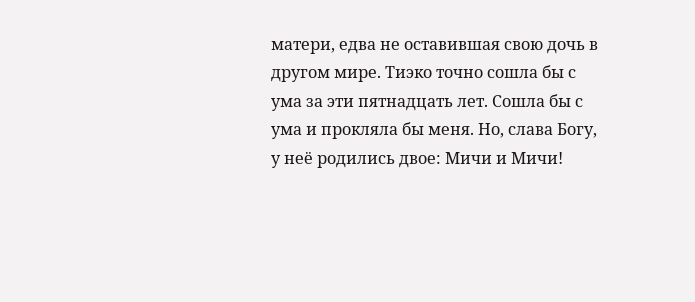матери, едва не оставившая свою дочь в другом мире. Тиэко точно сошла бы с ума за эти пятнадцать лет. Сошла бы с ума и прокляла бы меня. Но, слава Богу, у неё родились двое: Мичи и Мичи!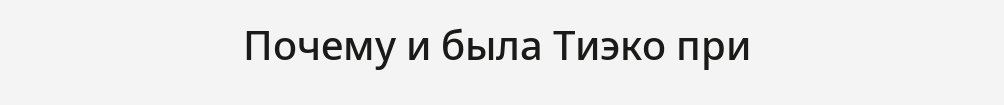Почему и была Тиэко при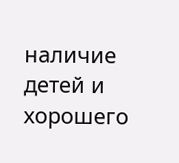наличие детей и хорошего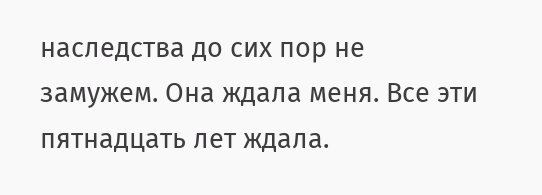наследства до сих пор не замужем. Она ждала меня. Все эти пятнадцать лет ждала.